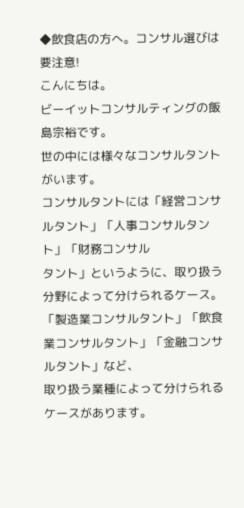◆飲食店の方へ。コンサル選びは要注意!
こんにちは。
ビーイットコンサルティングの飯島宗裕です。
世の中には様々なコンサルタントがいます。
コンサルタントには「経営コンサルタント」「人事コンサルタント」「財務コンサル
タント」というように、取り扱う分野によって分けられるケース。
「製造業コンサルタント」「飲食業コンサルタント」「金融コンサルタント」など、
取り扱う業種によって分けられるケースがあります。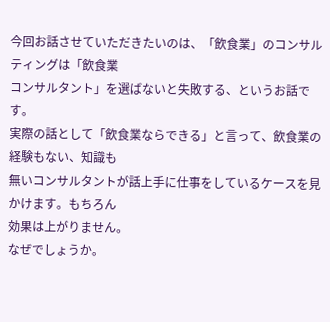今回お話させていただきたいのは、「飲食業」のコンサルティングは「飲食業
コンサルタント」を選ばないと失敗する、というお話です。
実際の話として「飲食業ならできる」と言って、飲食業の経験もない、知識も
無いコンサルタントが話上手に仕事をしているケースを見かけます。もちろん
効果は上がりません。
なぜでしょうか。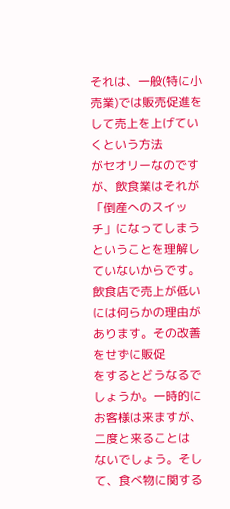それは、一般(特に小売業)では販売促進をして売上を上げていくという方法
がセオリーなのですが、飲食業はそれが「倒産へのスイッチ」になってしまう
ということを理解していないからです。
飲食店で売上が低いには何らかの理由があります。その改善をせずに販促
をするとどうなるでしょうか。一時的にお客様は来ますが、二度と来ることは
ないでしょう。そして、食べ物に関する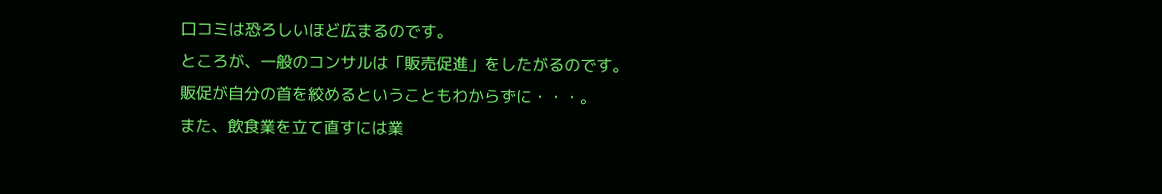口コミは恐ろしいほど広まるのです。
ところが、一般のコンサルは「販売促進」をしたがるのです。
販促が自分の首を絞めるということもわからずに・・・。
また、飲食業を立て直すには業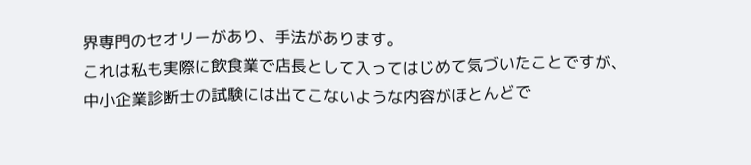界専門のセオリーがあり、手法があります。
これは私も実際に飲食業で店長として入ってはじめて気づいたことですが、
中小企業診断士の試験には出てこないような内容がほとんどで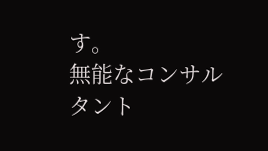す。
無能なコンサルタント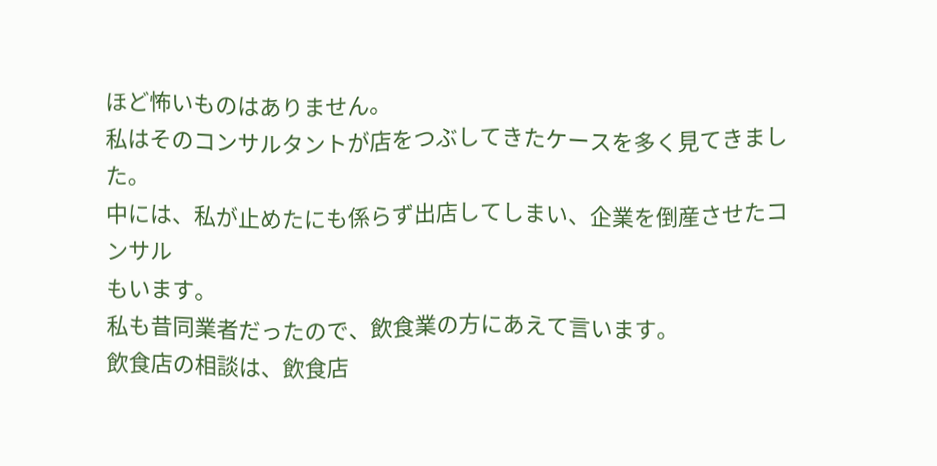ほど怖いものはありません。
私はそのコンサルタントが店をつぶしてきたケースを多く見てきました。
中には、私が止めたにも係らず出店してしまい、企業を倒産させたコンサル
もいます。
私も昔同業者だったので、飲食業の方にあえて言います。
飲食店の相談は、飲食店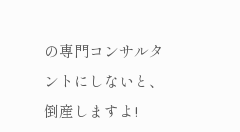の専門コンサルタントにしないと、倒産しますよ!